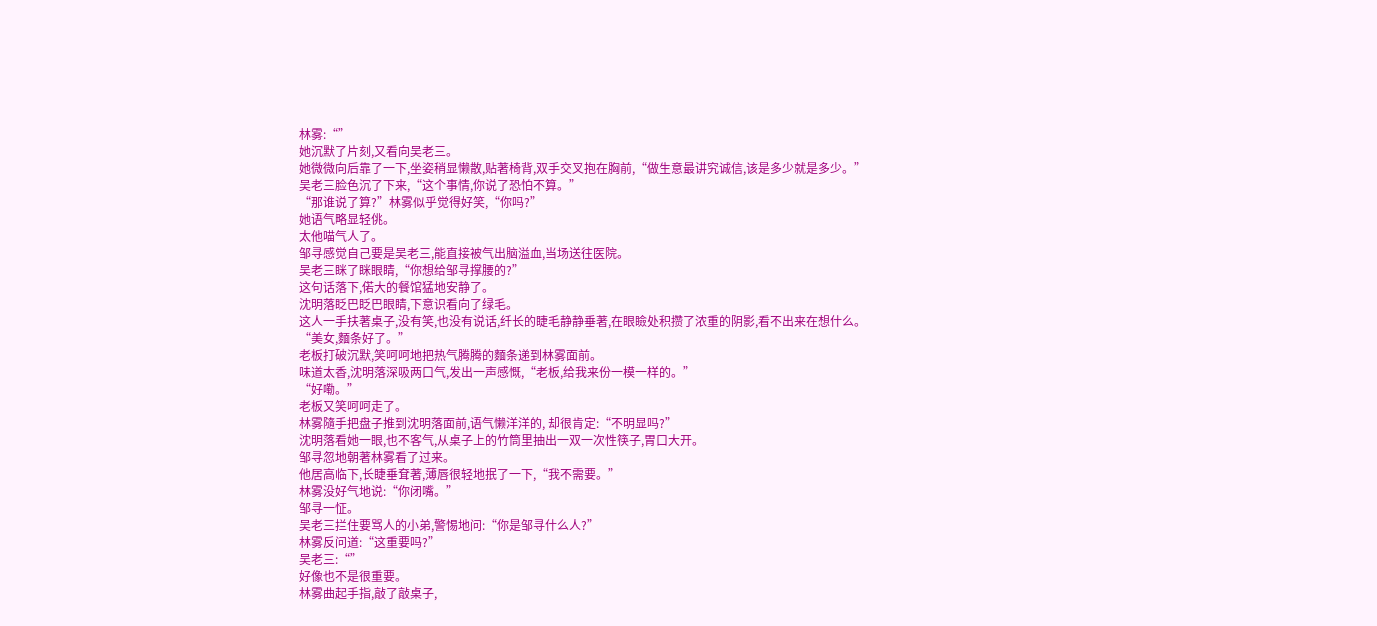林雾:“”
她沉默了片刻,又看向吴老三。
她微微向后靠了一下,坐姿稍显懒散,贴著椅背,双手交叉抱在胸前,“做生意最讲究诚信,该是多少就是多少。”
吴老三脸色沉了下来,“这个事情,你说了恐怕不算。”
“那谁说了算?”林雾似乎觉得好笑,“你吗?”
她语气略显轻佻。
太他喵气人了。
邹寻感觉自己要是吴老三,能直接被气出脑溢血,当场送往医院。
吴老三眯了眯眼睛,“你想给邹寻撑腰的?”
这句话落下,偌大的餐馆猛地安静了。
沈明落眨巴眨巴眼睛,下意识看向了绿毛。
这人一手扶著桌子,没有笑,也没有说话,纤长的睫毛静静垂著,在眼瞼处积攒了浓重的阴影,看不出来在想什么。
“美女,麵条好了。”
老板打破沉默,笑呵呵地把热气腾腾的麵条递到林雾面前。
味道太香,沈明落深吸两口气,发出一声感慨,“老板,给我来份一模一样的。”
“好嘞。”
老板又笑呵呵走了。
林雾隨手把盘子推到沈明落面前,语气懒洋洋的, 却很肯定:“不明显吗?”
沈明落看她一眼,也不客气,从桌子上的竹筒里抽出一双一次性筷子,胃口大开。
邹寻忽地朝著林雾看了过来。
他居高临下,长睫垂耷著,薄唇很轻地抿了一下,“我不需要。”
林雾没好气地说:“你闭嘴。”
邹寻一怔。
吴老三拦住要骂人的小弟,警惕地问:“你是邹寻什么人?”
林雾反问道:“这重要吗?”
吴老三:“”
好像也不是很重要。
林雾曲起手指,敲了敲桌子,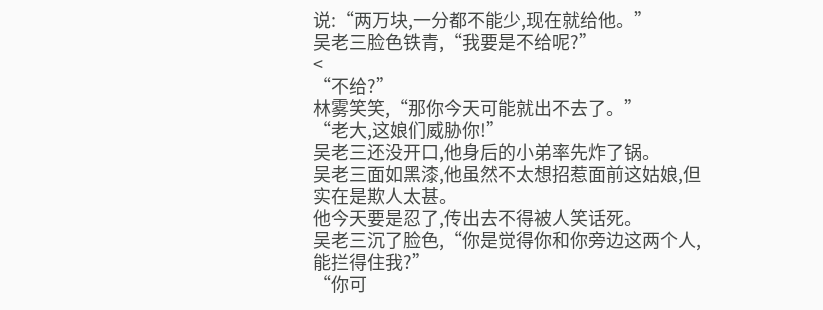说:“两万块,一分都不能少,现在就给他。”
吴老三脸色铁青,“我要是不给呢?”
<
“不给?”
林雾笑笑,“那你今天可能就出不去了。”
“老大,这娘们威胁你!”
吴老三还没开口,他身后的小弟率先炸了锅。
吴老三面如黑漆,他虽然不太想招惹面前这姑娘,但实在是欺人太甚。
他今天要是忍了,传出去不得被人笑话死。
吴老三沉了脸色,“你是觉得你和你旁边这两个人,能拦得住我?”
“你可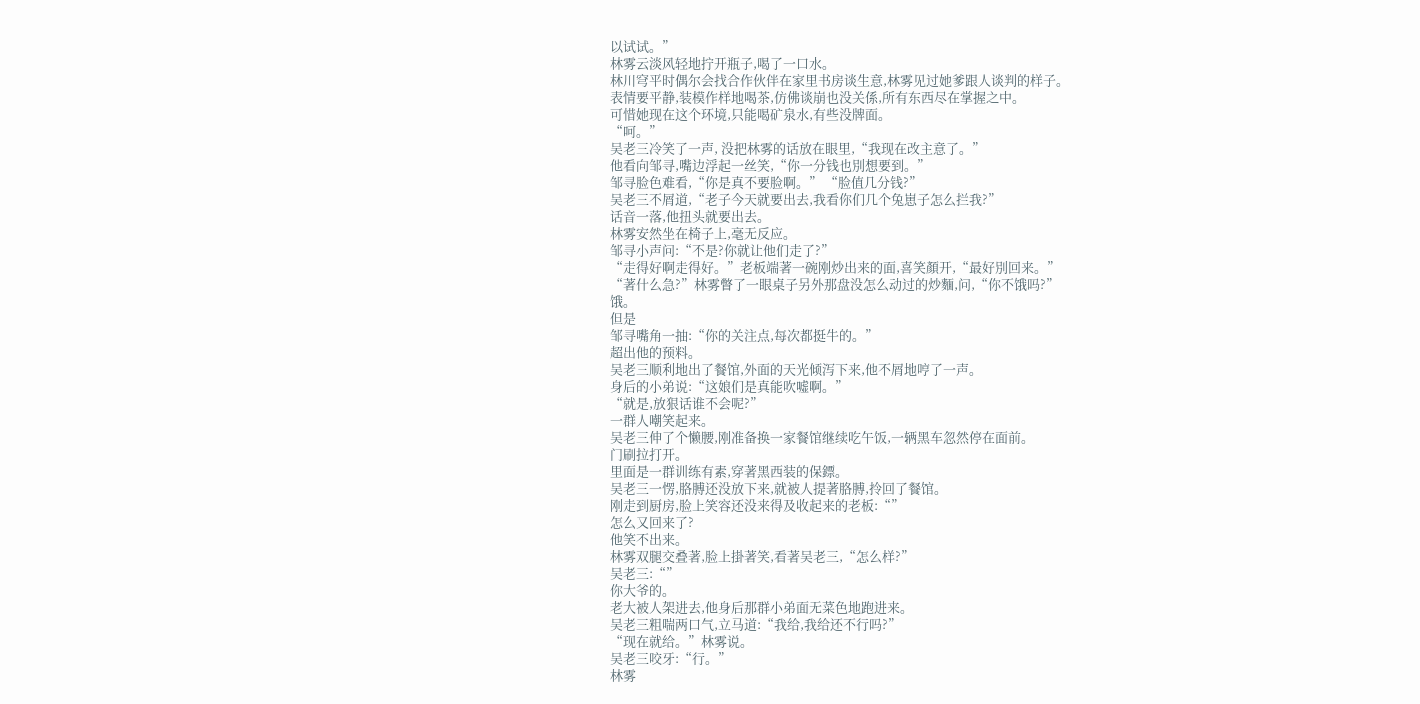以试试。”
林雾云淡风轻地拧开瓶子,喝了一口水。
林川穹平时偶尔会找合作伙伴在家里书房谈生意,林雾见过她爹跟人谈判的样子。
表情要平静,装模作样地喝茶,仿佛谈崩也没关係,所有东西尽在掌握之中。
可惜她现在这个环境,只能喝矿泉水,有些没牌面。
“呵。”
吴老三冷笑了一声, 没把林雾的话放在眼里,“我现在改主意了。”
他看向邹寻,嘴边浮起一丝笑,“你一分钱也別想要到。”
邹寻脸色难看,“你是真不要脸啊。” “脸值几分钱?”
吴老三不屑道,“老子今天就要出去,我看你们几个兔崽子怎么拦我?”
话音一落,他扭头就要出去。
林雾安然坐在椅子上,毫无反应。
邹寻小声问:“不是?你就让他们走了?”
“走得好啊走得好。”老板端著一碗刚炒出来的面,喜笑顏开,“最好別回来。”
“著什么急?”林雾瞥了一眼桌子另外那盘没怎么动过的炒麵,问,“你不饿吗?”
饿。
但是
邹寻嘴角一抽:“你的关注点,每次都挺牛的。”
超出他的预料。
吴老三顺利地出了餐馆,外面的天光倾泻下来,他不屑地哼了一声。
身后的小弟说:“这娘们是真能吹嘘啊。”
“就是,放狠话谁不会呢?”
一群人嘲笑起来。
吴老三伸了个懒腰,刚准备换一家餐馆继续吃午饭,一辆黑车忽然停在面前。
门刷拉打开。
里面是一群训练有素,穿著黑西装的保鏢。
吴老三一愣,胳膊还没放下来,就被人提著胳膊,拎回了餐馆。
刚走到厨房,脸上笑容还没来得及收起来的老板:“”
怎么又回来了?
他笑不出来。
林雾双腿交叠著,脸上掛著笑,看著吴老三,“怎么样?”
吴老三:“”
你大爷的。
老大被人架进去,他身后那群小弟面无菜色地跑进来。
吴老三粗喘两口气,立马道:“我给,我给还不行吗?”
“现在就给。”林雾说。
吴老三咬牙:“行。”
林雾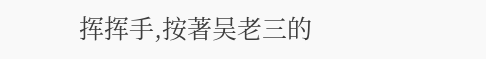挥挥手,按著吴老三的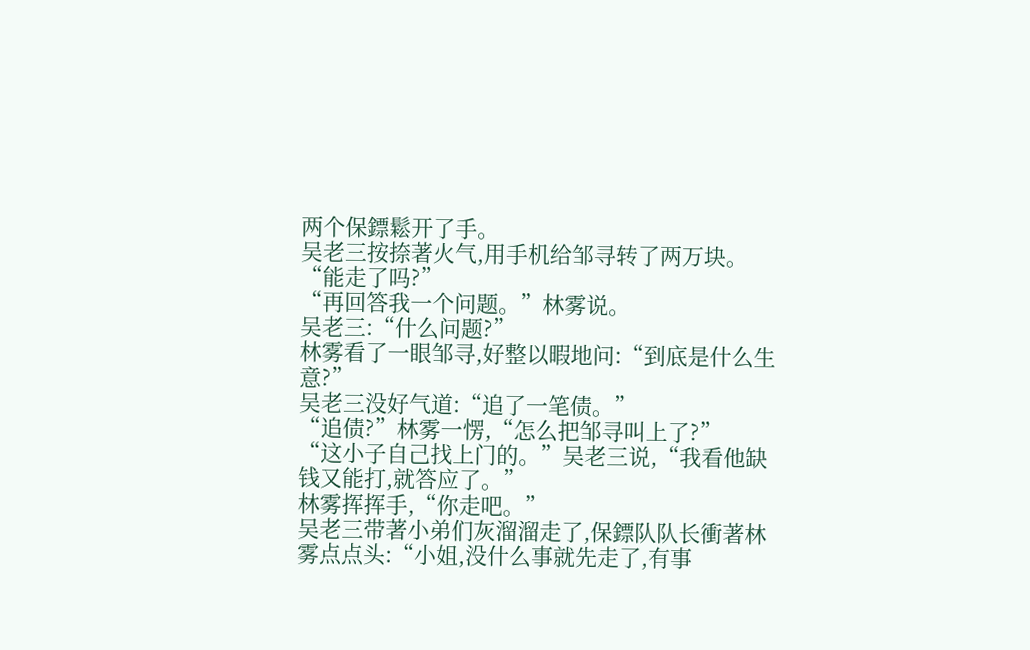两个保鏢鬆开了手。
吴老三按捺著火气,用手机给邹寻转了两万块。
“能走了吗?”
“再回答我一个问题。”林雾说。
吴老三:“什么问题?”
林雾看了一眼邹寻,好整以暇地问:“到底是什么生意?”
吴老三没好气道:“追了一笔债。”
“追债?”林雾一愣,“怎么把邹寻叫上了?”
“这小子自己找上门的。”吴老三说,“我看他缺钱又能打,就答应了。”
林雾挥挥手,“你走吧。”
吴老三带著小弟们灰溜溜走了,保鏢队队长衝著林雾点点头:“小姐,没什么事就先走了,有事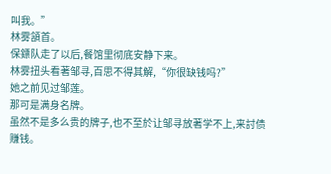叫我。”
林雾頷首。
保鏢队走了以后,餐馆里彻底安静下来。
林雾扭头看著邹寻,百思不得其解,“你很缺钱吗?”
她之前见过邹莲。
那可是满身名牌。
虽然不是多么贵的牌子,也不至於让邹寻放著学不上,来討债赚钱。